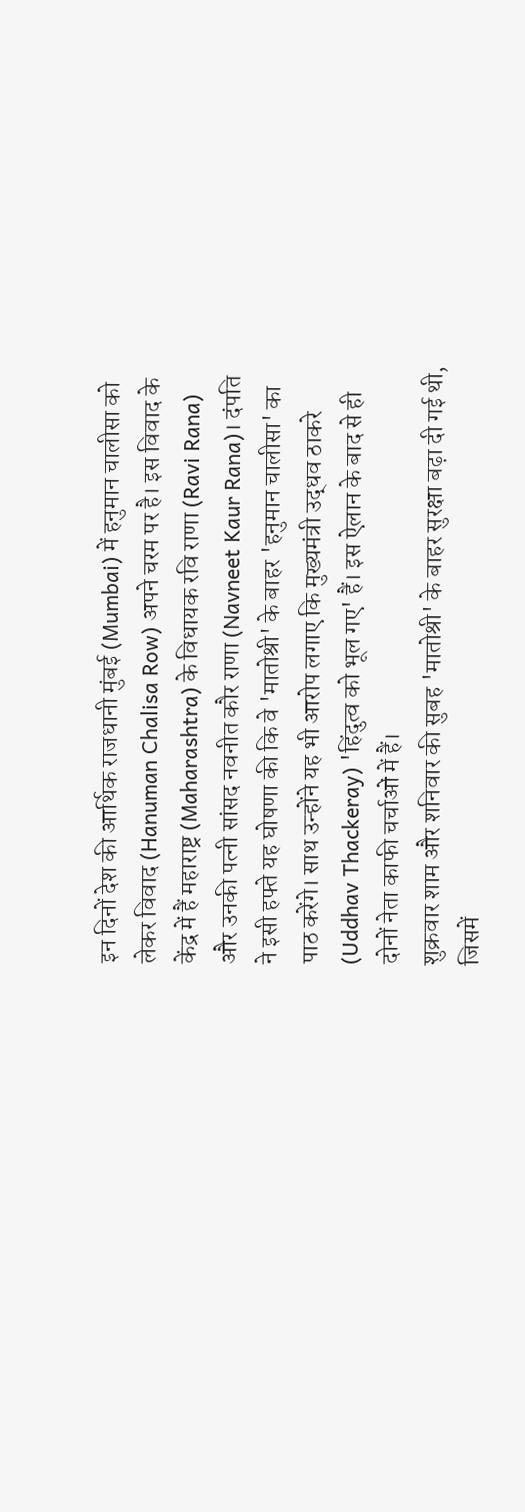इन दिनों देश की आर्थिक राजधानी मुंबई (Mumbai) में हनुमान चालीसा को लेकर विवाद (Hanuman Chalisa Row) अपने चरम पर है। इस विवाद के केंद्र में हैं महाराष्ट्र (Maharashtra) के विधायक रवि राणा (Ravi Rana) और उनकी पत्नी सांसद नवनीत कौर राणा (Navneet Kaur Rana)। दंपति ने इसी हफ्ते यह घोषणा की कि वे 'मातोश्री' के बाहर 'हनुमान चालीसा' का पाठ करेंगे। साथ उन्होंने यह भी आरोप लगाए कि मुख्यमंत्री उद्धव ठाकरे (Uddhav Thackeray) 'हिंदुत्व को भूल गए' हैं। इस ऐलान के बाद से ही दोनों नेता काफी चर्चाओं में हैं।
शुक्रवार शाम और शनिवार की सुबह 'मातोश्री' के बाहर सुरक्षा बढ़ा दी गई थी, जिसमें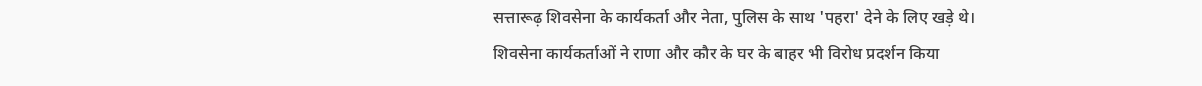सत्तारूढ़ शिवसेना के कार्यकर्ता और नेता, पुलिस के साथ 'पहरा' देने के लिए खड़े थे।
शिवसेना कार्यकर्ताओं ने राणा और कौर के घर के बाहर भी विरोध प्रदर्शन किया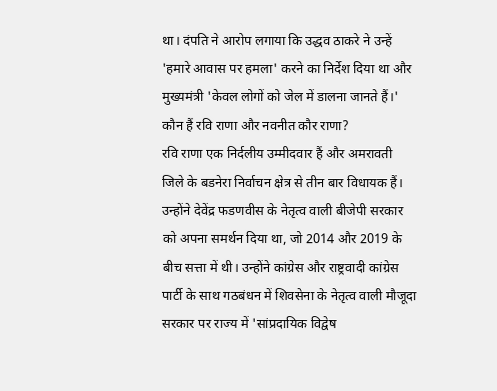था। दंपति ने आरोप लगाया कि उद्धव ठाकरे ने उन्हें 'हमारे आवास पर हमला' करने का निर्देश दिया था और मुख्यमंत्री 'केवल लोगों को जेल में डालना जानते हैं।'
कौन हैं रवि राणा और नवनीत कौर राणा?
रवि राणा एक निर्दलीय उम्मीदवार हैं और अमरावती जिले के बडनेरा निर्वाचन क्षेत्र से तीन बार विधायक हैं। उन्होंने देवेंद्र फडणवीस के नेतृत्व वाली बीजेपी सरकार को अपना समर्थन दिया था, जो 2014 और 2019 के बीच सत्ता में थी। उन्होंने कांग्रेस और राष्ट्रवादी कांग्रेस पार्टी के साथ गठबंधन में शिवसेना के नेतृत्व वाली मौजूदा सरकार पर राज्य में 'सांप्रदायिक विद्वेष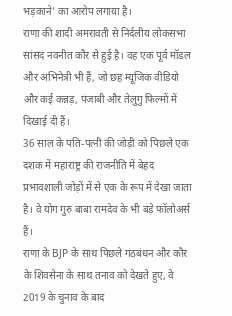भड़काने' का आरोप लगाया है।
राणा की शादी अमरावती से निर्दलीय लोकसभा सांसद नवनीत कौर से हुई है। वह एक पूर्व मॉडल और अभिनेत्री भी हैं, जो छह म्यूजिक वीडियो और कई कन्नड़, पंजाबी और तेलुगु फिल्मों में दिखाई दी हैं।
36 साल के पति-पत्नी की जोड़ी को पिछले एक दशक में महाराष्ट्र की राजनीति में बेहद प्रभावशाली जोड़ों में से एक के रूप में देखा जाता है। वे योग गुरु बाबा रामदेव के भी बड़े फॉलोअर्स हैं।
राणा के BJP के साथ पिछले गठबंधन और कौर के शिवसेना के साथ तनाव को देखते हुए, वे 2019 के चुनाव के बाद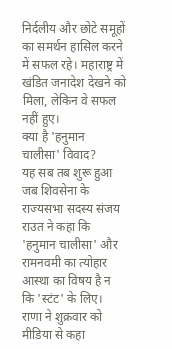निर्दलीय और छोटे समूहों का समर्थन हासिल करने में सफल रहे। महाराष्ट्र में खंडित जनादेश देखने को मिला, लेकिन वे सफल नहीं हुए।
क्या है 'हनुमान चालीसा' विवाद?
यह सब तब शुरू हुआ जब शिवसेना के राज्यसभा सदस्य संजय राउत ने कहा कि 'हनुमान चालीसा' और रामनवमी का त्योहार आस्था का विषय है न कि 'स्टंट' के लिए।
राणा ने शुक्रवार को मीडिया से कहा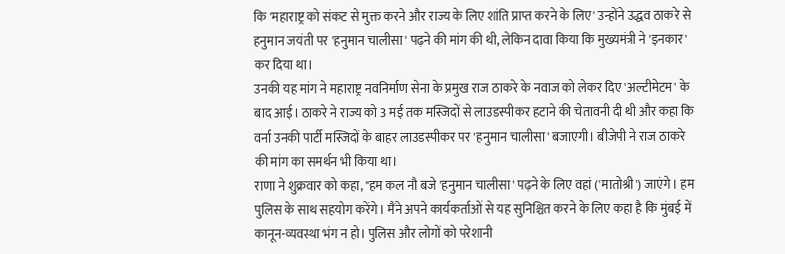कि 'महाराष्ट्र को संकट से मुक्त करने और राज्य के लिए शांति प्राप्त करने के लिए' उन्होंने उद्धव ठाकरे से हनुमान जयंती पर 'हनुमान चालीसा' पढ़ने की मांग की थी, लेकिन दावा किया कि मुख्यमंत्री ने 'इनकार' कर दिया था।
उनकी यह मांग ने महाराष्ट्र नवनिर्माण सेना के प्रमुख राज ठाकरे के नवाज को लेकर दिए 'अल्टीमेटम' के बाद आई। ठाकरे ने राज्य को 3 मई तक मस्जिदों से लाउडस्पीकर हटाने की चेतावनी दी थी और कहा कि वर्ना उनकी पार्टी मस्जिदों के बाहर लाउडस्पीकर पर 'हनुमान चालीसा' बजाएगी। बीजेपी ने राज ठाकरे की मांग का समर्थन भी किया था।
राणा ने शुक्रवार को कहा, "हम कल नौ बजे 'हनुमान चालीसा' पढ़ने के लिए वहां ('मातोश्री') जाएंगे। हम पुलिस के साथ सहयोग करेंगे। मैंने अपने कार्यकर्ताओं से यह सुनिश्चित करने के लिए कहा है कि मुंबई में कानून-व्यवस्था भंग न हो। पुलिस और लोगों को परेशानी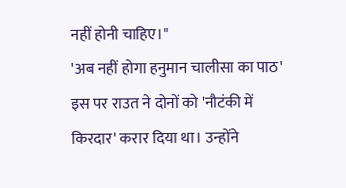नहीं होनी चाहिए।"
'अब नहीं होगा हनुमान चालीसा का पाठ'
इस पर राउत ने दोनों को 'नौटंकी में किरदार' करार दिया था। उन्होंने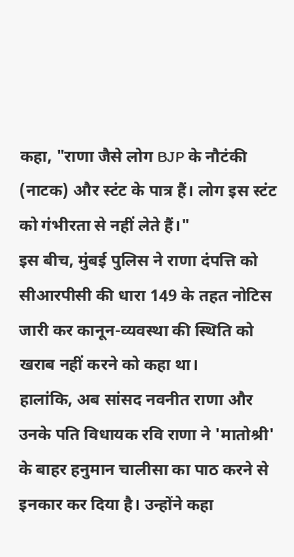कहा, "राणा जैसे लोग BJP के नौटंकी (नाटक) और स्टंट के पात्र हैं। लोग इस स्टंट को गंभीरता से नहीं लेते हैं।"
इस बीच, मुंबई पुलिस ने राणा दंपत्ति को सीआरपीसी की धारा 149 के तहत नोटिस जारी कर कानून-व्यवस्था की स्थिति को खराब नहीं करने को कहा था।
हालांकि, अब सांसद नवनीत राणा और उनके पति विधायक रवि राणा ने 'मातोश्री' के बाहर हनुमान चालीसा का पाठ करने से इनकार कर दिया है। उन्होंने कहा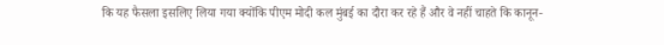कि यह फैसला इसलिए लिया गया क्योंकि पीएम मोदी कल मुंबई का दौरा कर रहे हैं और वे नहीं चाहते कि कानून-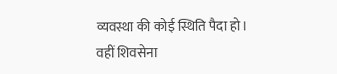व्यवस्था की कोई स्थिति पैदा हो। वहीं शिवसेना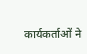कार्यकर्ताओं ने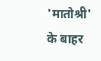'मातोश्री' के बाहर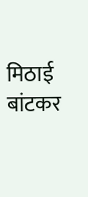मिठाई बांटकर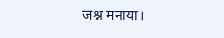जश्न मनाया।